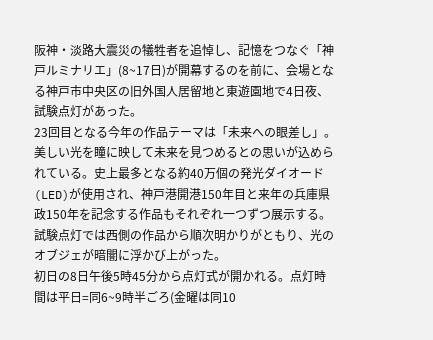阪神・淡路大震災の犠牲者を追悼し、記憶をつなぐ「神戸ルミナリエ」(8~17日)が開幕するのを前に、会場となる神戸市中央区の旧外国人居留地と東遊園地で4日夜、試験点灯があった。
23回目となる今年の作品テーマは「未来への眼差し」。美しい光を瞳に映して未来を見つめるとの思いが込められている。史上最多となる約40万個の発光ダイオード(LED)が使用され、神戸港開港150年目と来年の兵庫県政150年を記念する作品もそれぞれ一つずつ展示する。
試験点灯では西側の作品から順次明かりがともり、光のオブジェが暗闇に浮かび上がった。
初日の8日午後5時45分から点灯式が開かれる。点灯時間は平日=同6~9時半ごろ(金曜は同10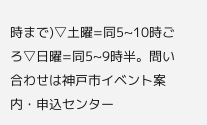時まで)▽土曜=同5~10時ごろ▽日曜=同5~9時半。問い合わせは神戸市イベント案内・申込センター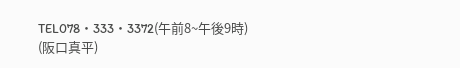TEL078・333・3372(午前8~午後9時)
(阪口真平)